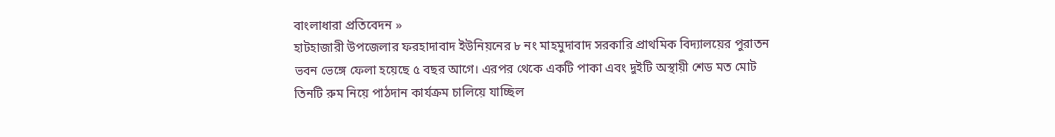বাংলাধারা প্রতিবেদন »
হাটহাজারী উপজেলার ফরহাদাবাদ ইউনিয়নের ৮ নং মাহমুদাবাদ সরকারি প্রাথমিক বিদ্যালয়ের পুরাতন ভবন ভেঙ্গে ফেলা হয়েছে ৫ বছর আগে। এরপর থেকে একটি পাকা এবং দুইটি অস্থায়ী শেড মত মোট তিনটি রুম নিয়ে পাঠদান কার্যক্রম চালিয়ে যাচ্ছিল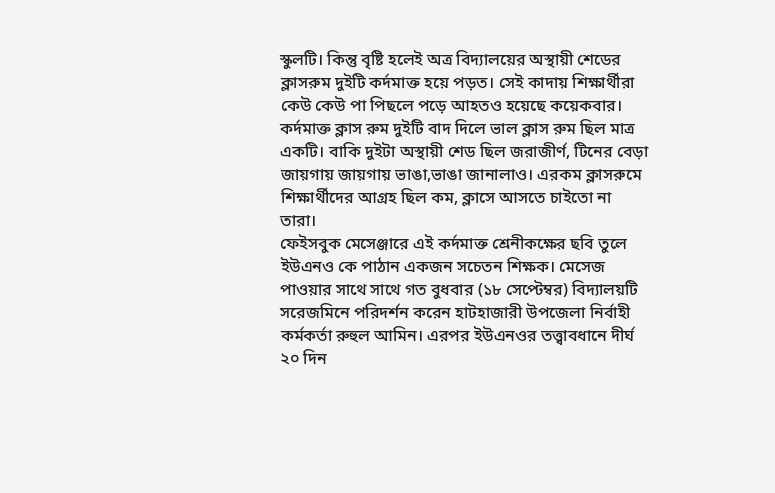স্কুলটি। কিন্তু বৃষ্টি হলেই অত্র বিদ্যালয়ের অস্থায়ী শেডের ক্লাসরুম দুইটি কর্দমাক্ত হয়ে পড়ত। সেই কাদায় শিক্ষার্থীরা কেউ কেউ পা পিছলে পড়ে আহতও হয়েছে কয়েকবার।
কর্দমাক্ত ক্লাস রুম দুইটি বাদ দিলে ভাল ক্লাস রুম ছিল মাত্র একটি। বাকি দুইটা অস্থায়ী শেড ছিল জরাজীর্ণ, টিনের বেড়া জায়গায় জায়গায় ভাঙা,ভাঙা জানালাও। এরকম ক্লাসরুমে শিক্ষার্থীদের আগ্রহ ছিল কম, ক্লাসে আসতে চাইতো না তারা।
ফেইসবুক মেসেঞ্জারে এই কর্দমাক্ত শ্রেনীকক্ষের ছবি তুলে ইউএনও কে পাঠান একজন সচেতন শিক্ষক। মেসেজ পাওয়ার সাথে সাথে গত বুধবার (১৮ সেপ্টেম্বর) বিদ্যালয়টি সরেজমিনে পরিদর্শন করেন হাটহাজারী উপজেলা নির্বাহী কর্মকর্তা রুহুল আমিন। এরপর ইউএনওর তত্ত্বাবধানে দীর্ঘ ২০ দিন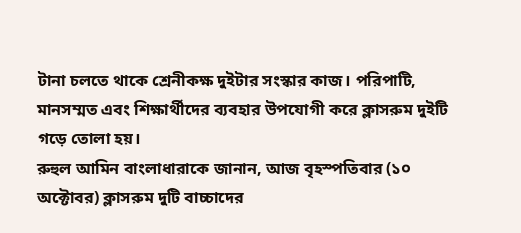টানা চলতে থাকে শ্রেনীকক্ষ দুইটার সংস্কার কাজ। পরিপাটি, মানসম্মত এবং শিক্ষার্থীদের ব্যবহার উপযোগী করে ক্লাসরুম দুইটি গড়ে তোলা হয়।
রুহুল আমিন বাংলাধারাকে জানান, আজ বৃহস্পতিবার (১০ অক্টোবর) ক্লাসরুম দুটি বাচ্চাদের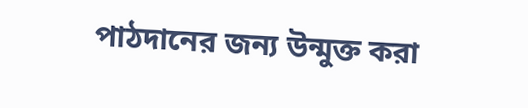পাঠদানের জন্য উন্মুক্ত করা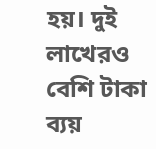হয়। দুই লাখেরও বেশি টাকা ব্যয়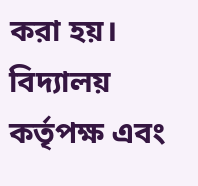করা হয়। বিদ্যালয় কর্তৃপক্ষ এবং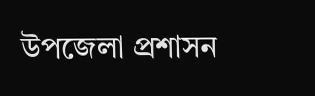উপজেলা প্রশাসন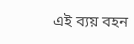এই ব্যয় বহন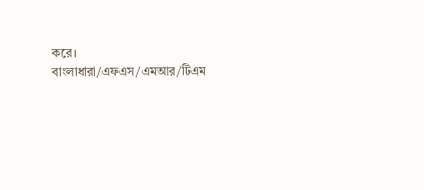করে।
বাংলাধারা/এফএস/এমআর/টিএম